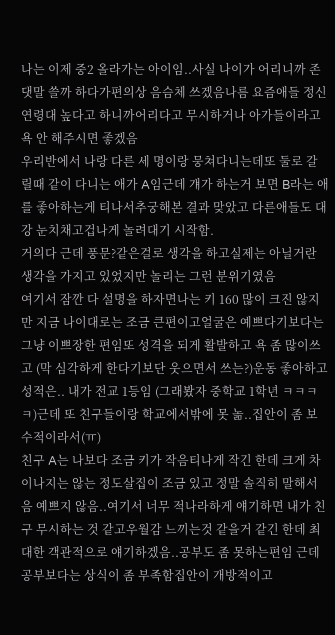나는 이제 중2 올라가는 아이임..사실 나이가 어리니까 존댓말 쓸까 하다가편의상 음슴체 쓰겠음나름 요즘애들 정신연령대 높다고 하니까어리다고 무시하거나 아가들이라고 욕 안 해주시면 좋겠음
우리반에서 나랑 다른 세 명이랑 뭉쳐다니는데또 둘로 갈릴때 같이 다니는 애가 A임근데 걔가 하는거 보면 B라는 애를 좋아하는게 티나서추궁해본 결과 맞았고 다른애들도 대강 눈치채고겁나게 놀려대기 시작함.
거의다 근데 풍문?같은걸로 생각을 하고실제는 아닐거란 생각을 가지고 있었지만 놀리는 그런 분위기였음
여기서 잠깐 다 설명을 하자면나는 키 160 많이 크진 않지만 지금 나이대로는 조금 큰편이고얼굴은 예쁘다기보다는 그냥 이쁘장한 편임또 성격을 되게 활발하고 욕 좀 많이쓰고 (막 심각하게 한다기보단 웃으면서 쓰는?)운동 좋아하고 성적은.. 내가 전교 1등임 (그래봤자 중학교 1학년 ㅋㅋㅋㅋ)근데 또 친구들이랑 학교에서밖에 못 놂..집안이 좀 보수적이라서(ㅠ)
친구 A는 나보다 조금 키가 작음티나게 작긴 한데 크게 차이나지는 않는 정도살집이 조금 있고 정말 솔직히 말해서 음 예쁘지 않음..여기서 너무 적나라하게 얘기하면 내가 친구 무시하는 것 같고우월감 느끼는것 같을거 같긴 한데 최대한 객관적으로 얘기하겠음..공부도 좀 못하는편임 근데 공부보다는 상식이 좀 부족함집안이 개방적이고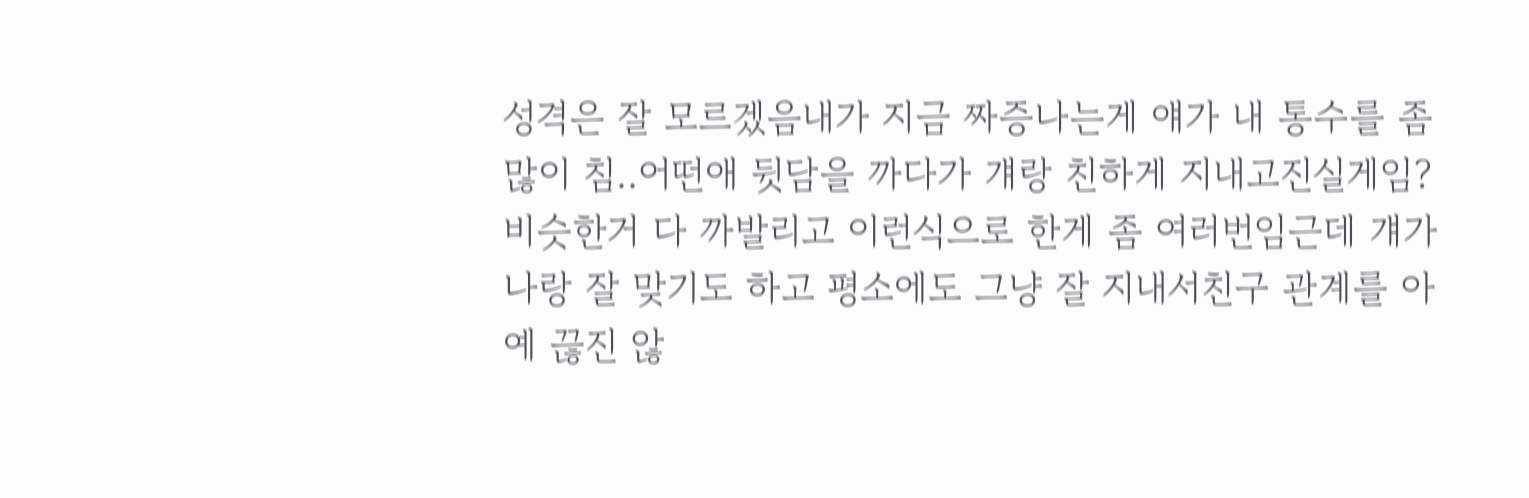성격은 잘 모르겠음내가 지금 짜증나는게 얘가 내 통수를 좀 많이 침..어떤애 뒷담을 까다가 걔랑 친하게 지내고진실게임? 비슷한거 다 까발리고 이런식으로 한게 좀 여러번임근데 걔가 나랑 잘 맞기도 하고 평소에도 그냥 잘 지내서친구 관계를 아예 끊진 않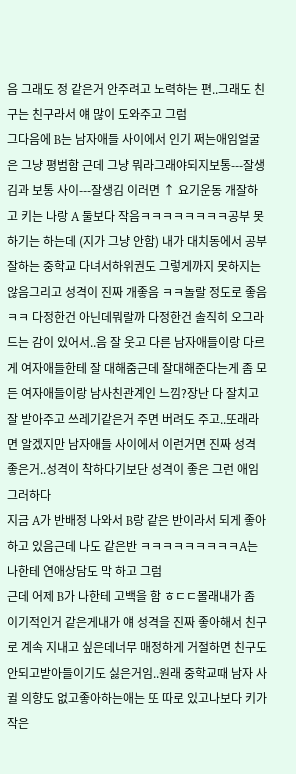음 그래도 정 같은거 안주려고 노력하는 편..그래도 친구는 친구라서 얘 많이 도와주고 그럼
그다음에 B는 남자애들 사이에서 인기 쩌는애임얼굴은 그냥 평범함 근데 그냥 뭐라그래야되지보통---잘생김과 보통 사이---잘생김 이러면 ↑ 요기운동 개잘하고 키는 나랑 A 둘보다 작음ㅋㅋㅋㅋㅋㅋㅋㅋ공부 못하기는 하는데 (지가 그냥 안함) 내가 대치동에서 공부 잘하는 중학교 다녀서하위권도 그렇게까지 못하지는 않음그리고 성격이 진짜 개좋음 ㅋㅋ놀랄 정도로 좋음 ㅋㅋ 다정한건 아닌데뭐랄까 다정한건 솔직히 오그라드는 감이 있어서..음 잘 웃고 다른 남자애들이랑 다르게 여자애들한테 잘 대해줌근데 잘대해준다는게 좀 모든 여자애들이랑 남사친관계인 느낌?장난 다 잘치고 잘 받아주고 쓰레기같은거 주면 버려도 주고..또래라면 알겠지만 남자애들 사이에서 이런거면 진짜 성격 좋은거..성격이 착하다기보단 성격이 좋은 그런 애임
그러하다
지금 A가 반배정 나와서 B랑 같은 반이라서 되게 좋아하고 있음근데 나도 같은반 ㅋㅋㅋㅋㅋㅋㅋㅋㅋA는 나한테 연애상담도 막 하고 그럼
근데 어제 B가 나한테 고백을 함 ㅎㄷㄷ몰래내가 좀 이기적인거 같은게내가 얘 성격을 진짜 좋아해서 친구로 계속 지내고 싶은데너무 매정하게 거절하면 친구도 안되고받아들이기도 싫은거임..원래 중학교때 남자 사귈 의향도 없고좋아하는애는 또 따로 있고나보다 키가 작은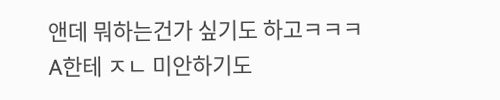앤데 뭐하는건가 싶기도 하고ㅋㅋㅋA한테 ㅈㄴ 미안하기도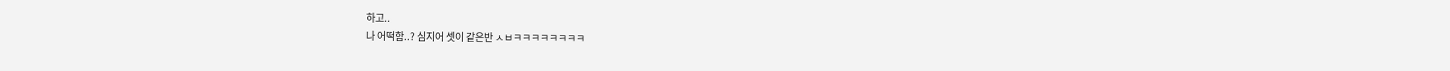하고..
나 어떡함..? 심지어 셋이 같은반 ㅅㅂㅋㅋㅋㅋㅋㅋㅋㅋ